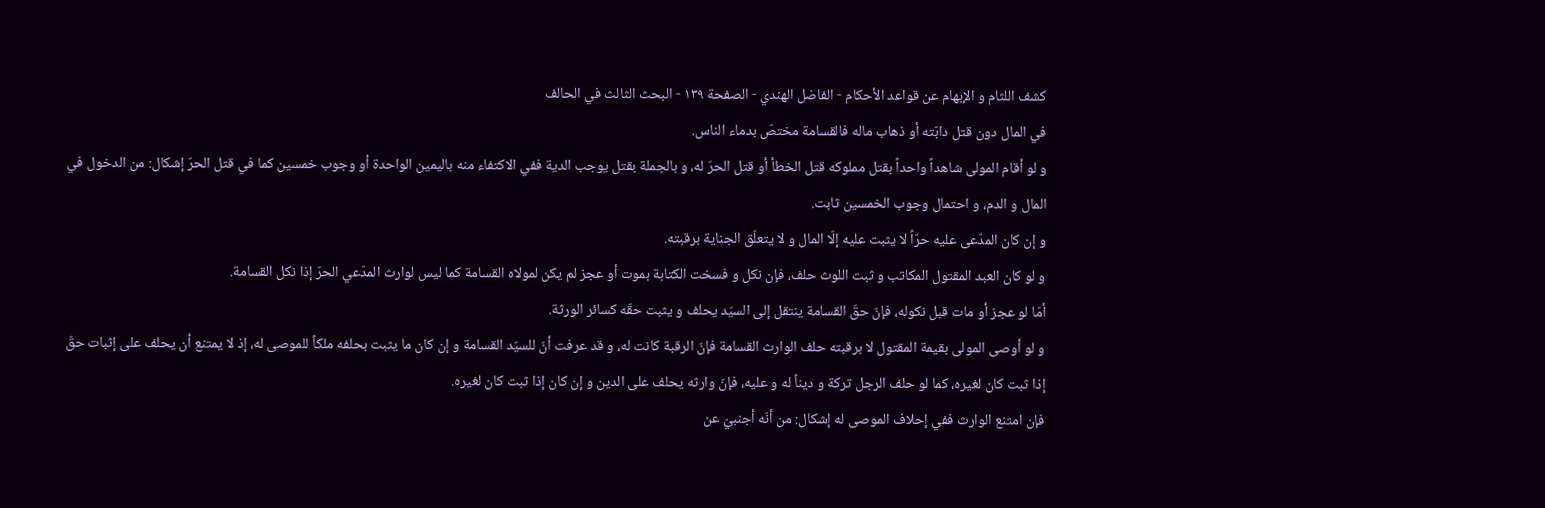كشف اللثام و الإبهام عن قواعد الأحكام - الفاضل الهندي - الصفحة ١٣٩ - البحث الثالث في الحالف
في المال دون قتل دابّته أو ذهاب ماله فالقسامة مختصّ بدماء الناس.
و لو أقام المولى شاهداً واحداً بقتل مملوكه قتل الخطأ أو قتل الحرّ له، و بالجملة بقتل يوجب الدية ففي الاكتفاء منه باليمين الواحدة أو وجوب خمسين كما في قتل الحرّ إشكال: من الدخول في المال و الدم، و احتمال وجوب الخمسين ثابت.
و إن كان المدّعى عليه حرّاً لا يثبت عليه إلّا المال و لا يتعلّق الجناية برقبته.
و لو كان العبد المقتول المكاتب و ثبت اللوث حلف، فإن نكل و فسخت الكتابة بموت أو عجز لم يكن لمولاه القسامة كما ليس لوارث المدّعي الحرّ إذا نكل القسامة.
أمّا لو عجز أو مات قبل نكوله، فإنّ حقّ القسامة ينتقل إلى السيّد يحلف و يثبت حقّه كسائر الورثة.
و لو أوصى المولى بقيمة المقتول لا برقبته حلف الوارث القسامة فإنّ الرقبة كانت له، و قد عرفت أنّ للسيّد القسامة و إن كان ما يثبت بحلفه ملكاً للموصى له، إذ لا يمتنع أن يحلف على إثبات حقّ إذا ثبت كان لغيره، كما لو حلف الرجل تركة و ديناً له و عليه، فإنّ وارثه يحلف على الدين و إن كان إذا ثبت كان لغيره.
فإن امتنع الوارث ففي إحلاف الموصى له إشكال: من أنّه أجنبيّ عن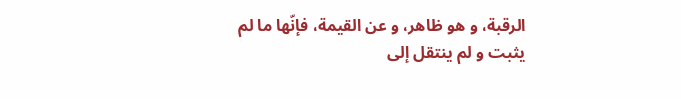الرقبة، و هو ظاهر، و عن القيمة، فإنّها ما لم يثبت و لم ينتقل إلى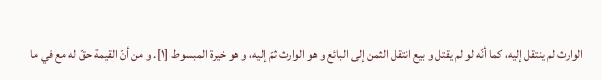الوارث لم ينتقل إليه، كما أنّه لو لم يقتل و بيع انتقل الثمن إلى البائع و هو الوارث ثمّ إليه، و هو خيرة المبسوط [١]. و من أنّ القيمة حقّ له مع في ما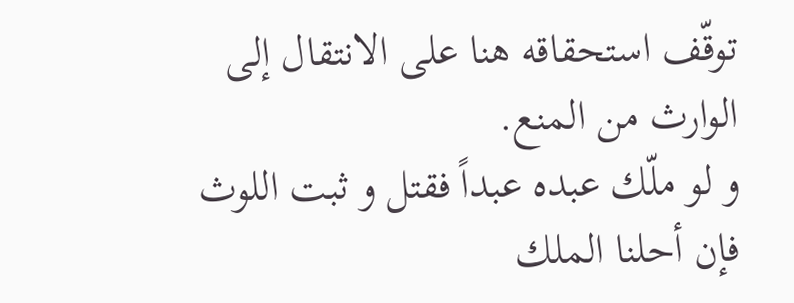توقّف استحقاقه هنا على الانتقال إلى الوارث من المنع.
و لو ملّك عبده عبداً فقتل و ثبت اللوث فإن أحلنا الملك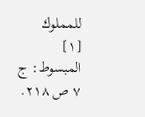للمملوك
[١] المبسوط: ج ٧ ص ٢١٨.